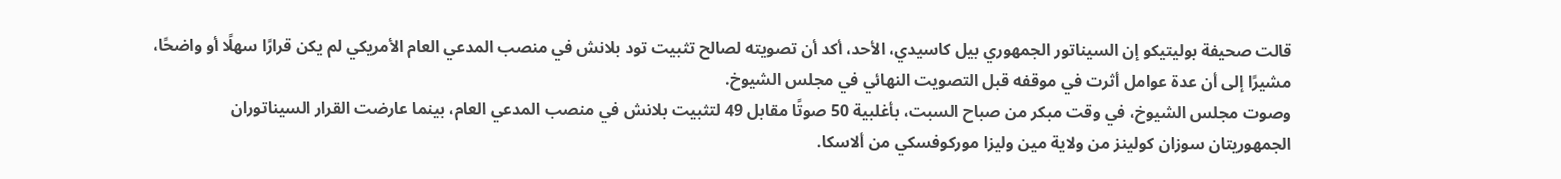قالت صحيفة بوليتيكو إن السيناتور الجمهوري بيل كاسيدي، الأحد، أكد أن تصويته لصالح تثبيت تود بلانش في منصب المدعي العام الأمريكي لم يكن قرارًا سهلًا أو واضحًا، مشيرًا إلى أن عدة عوامل أثرت في موقفه قبل التصويت النهائي في مجلس الشيوخ.
وصوت مجلس الشيوخ، في وقت مبكر من صباح السبت، بأغلبية 50 صوتًا مقابل 49 لتثبيت بلانش في منصب المدعي العام، بينما عارضت القرار السيناتوران الجمهوريتان سوزان كولينز من ولاية مين وليزا موركوفسكي من ألاسكا.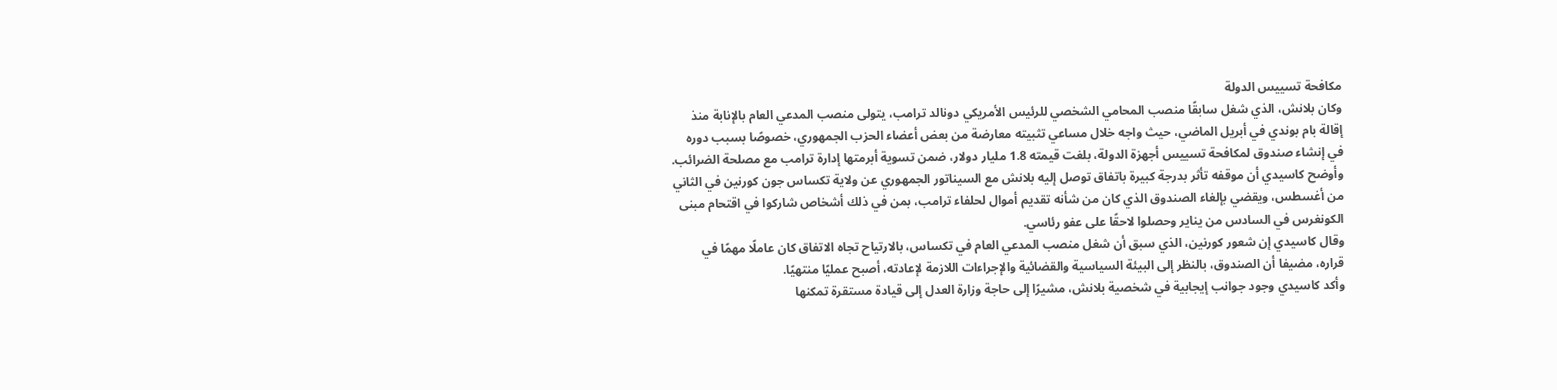مكافحة تسييس الدولة
وكان بلانش، الذي شغل سابقًا منصب المحامي الشخصي للرئيس الأمريكي دونالد ترامب، يتولى منصب المدعي العام بالإنابة منذ إقالة بام بوندي في أبريل الماضي، حيث واجه خلال مساعي تثبيته معارضة من بعض أعضاء الحزب الجمهوري، خصوصًا بسبب دوره في إنشاء صندوق لمكافحة تسييس أجهزة الدولة، بلغت قيمته 1.8 مليار دولار، ضمن تسوية أبرمتها إدارة ترامب مع مصلحة الضرائب.
وأوضح كاسيدي أن موقفه تأثر بدرجة كبيرة باتفاق توصل إليه بلانش مع السيناتور الجمهوري عن ولاية تكساس جون كورنين في الثاني من أغسطس، ويقضي بإلغاء الصندوق الذي كان من شأنه تقديم أموال لحلفاء ترامب، بمن في ذلك أشخاص شاركوا في اقتحام مبنى الكونغرس في السادس من يناير وحصلوا لاحقًا على عفو رئاسي.
وقال كاسيدي إن شعور كورنين، الذي سبق أن شغل منصب المدعي العام في تكساس، بالارتياح تجاه الاتفاق كان عاملًا مهمًا في قراره، مضيفا أن الصندوق، بالنظر إلى البيئة السياسية والقضائية والإجراءات اللازمة لإعادته، أصبح عمليًا منتهيًا.
وأكد كاسيدي وجود جوانب إيجابية في شخصية بلانش، مشيرًا إلى حاجة وزارة العدل إلى قيادة مستقرة تمكنها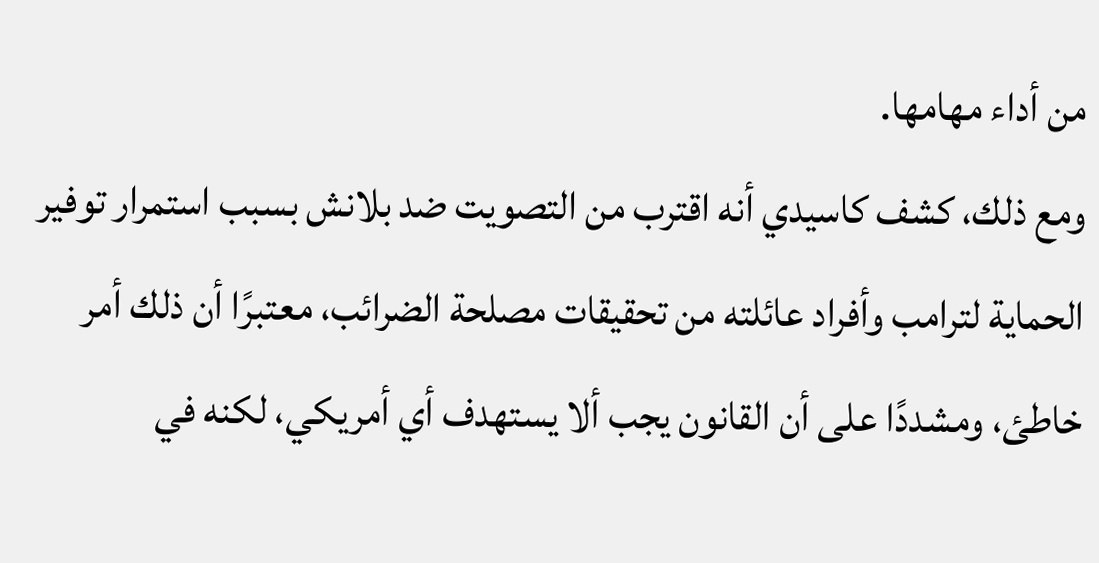من أداء مهامها.
ومع ذلك، كشف كاسيدي أنه اقترب من التصويت ضد بلانش بسبب استمرار توفير الحماية لترامب وأفراد عائلته من تحقيقات مصلحة الضرائب، معتبرًا أن ذلك أمر خاطئ، ومشددًا على أن القانون يجب ألا يستهدف أي أمريكي، لكنه في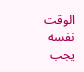الوقت نفسه يجب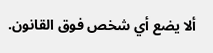ألا يضع أي شخص فوق القانون.